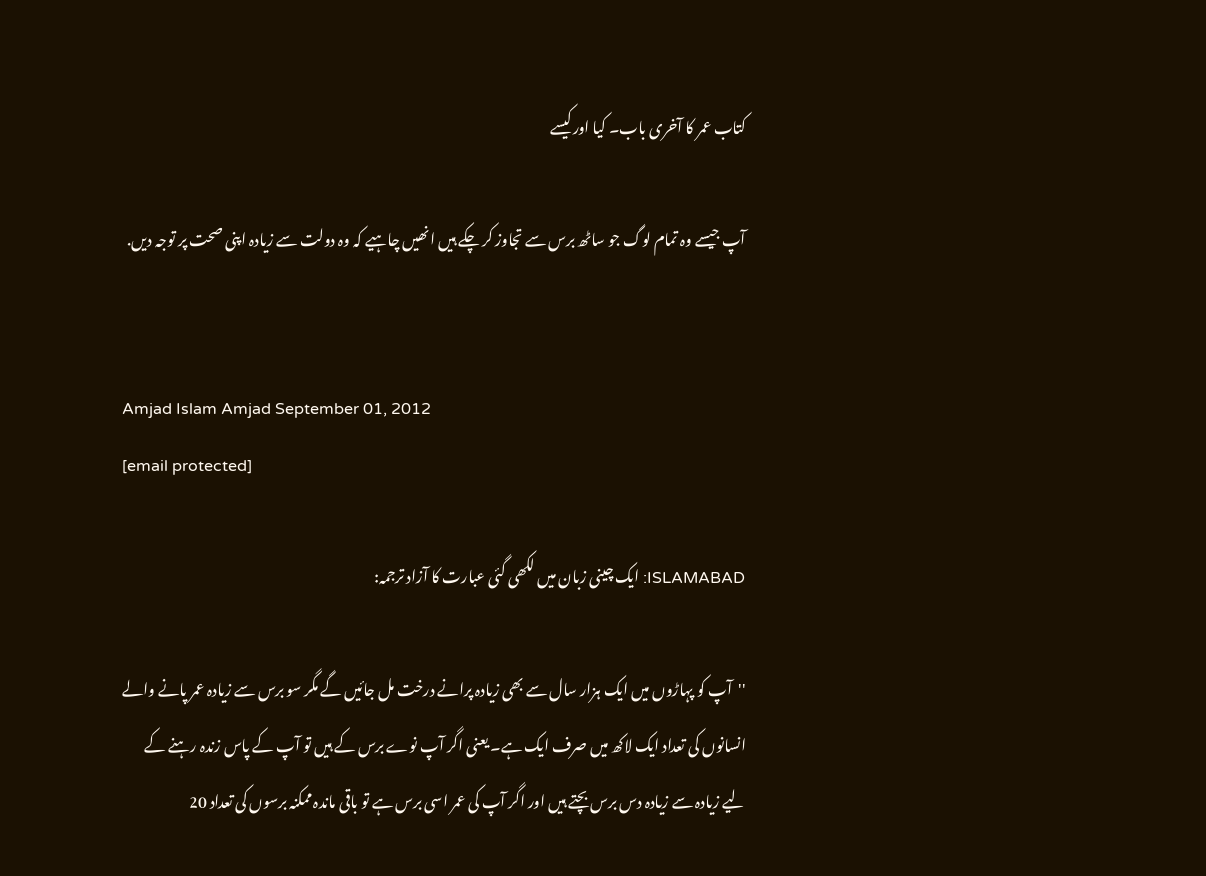کتاب عمر کا آخری باب۔ کیا اورکیسے

آپ جیسے وہ تمام لوگ جو ساٹھ برس سے تجاوز کر چکے ہیں انھیں چاہیے کہ وہ دولت سے زیادہ اپنی صحت پر توجہ دیں.


Amjad Islam Amjad September 01, 2012
[email protected]

ISLAMABAD: ایک چینی زبان میں لکھی گئی عبارت کا آزاد ترجمہ:

''آپ کو پہاڑوں میں ایک ہزار سال سے بھی زیادہ پرانے درخت مل جائیں گے مگر سو برس سے زیادہ عمر پانے والے انسانوں کی تعداد ایک لاکھ میں صرف ایک ہے۔ یعنی اگر آپ نوے برس کے ہیں تو آپ کے پاس زندہ رہنے کے لیے زیادہ سے زیادہ دس برس بچتے ہیں اور اگر آپ کی عمر اسی برس ہے تو باقی ماندہ ممکنہ برسوں کی تعداد 20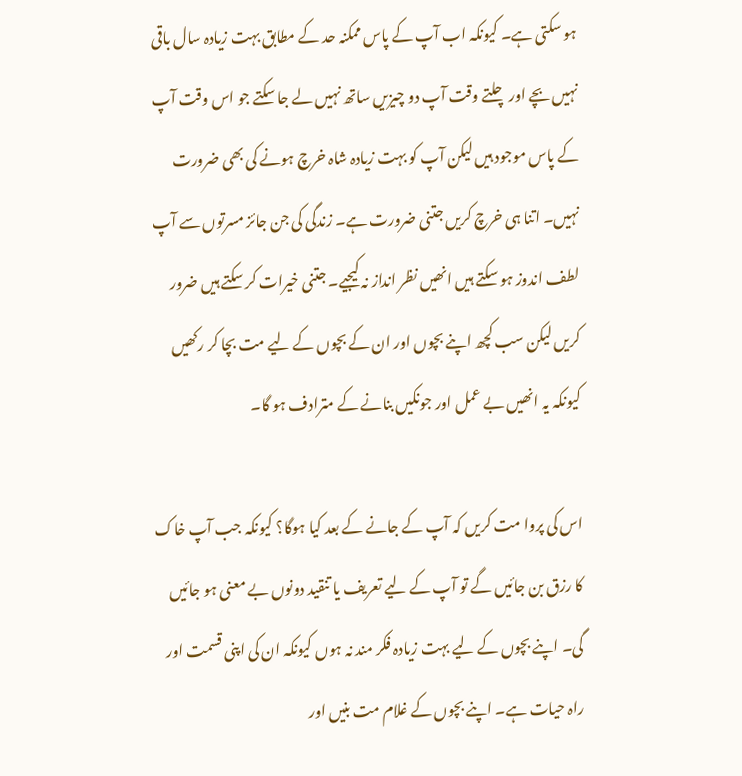ہو سکتی ہے۔ کیونکہ اب آپ کے پاس ممکنہ حد کے مطابق بہت زیادہ سال باقی نہیں بچے اور چلتے وقت آپ دو چیزیں ساتھ نہیں لے جا سکتے جو اس وقت آپ کے پاس موجود ہیں لیکن آپ کو بہت زیادہ شاہ خرچ ہونے کی بھی ضرورت نہیں۔ اتنا ہی خرچ کریں جتنی ضرورت ہے۔ زندگی کی جن جائز مسرتوں سے آپ لطف اندوز ہو سکتے ہیں انھیں نظر انداز نہ کیجیے۔ جتنی خیرات کر سکتے ہیں ضرور کریں لیکن سب کچھ اپنے بچوں اور ان کے بچوں کے لیے مت بچا کر رکھیں کیونکہ یہ انھیں بے عمل اور جونکیں بنانے کے مترادف ہو گا۔

اس کی پروا مت کریں کہ آپ کے جانے کے بعد کیا ہوگا؟ کیونکہ جب آپ خاک کا رزق بن جائیں گے تو آپ کے لیے تعریف یا تنقید دونوں بے معنی ہو جائیں گی۔ اپنے بچوں کے لیے بہت زیادہ فکر مند نہ ہوں کیونکہ ان کی اپنی قسمت اور راہ حیات ہے۔ اپنے بچوں کے غلام مت بنیں اور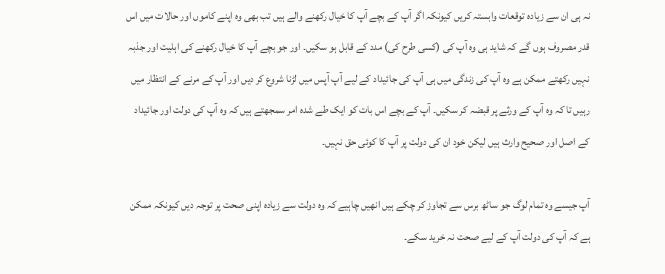نہ ہی ان سے زیادہ توقعات وابستہ کریں کیونکہ اگر آپ کے بچے آپ کا خیال رکھنے والے ہیں تب بھی وہ اپنے کاموں اور حالات میں اس قدر مصروف ہوں گے کہ شاید ہی وہ آپ کی (کسی طرح کی) مدد کے قابل ہو سکیں۔ اور جو بچے آپ کا خیال رکھنے کی اہلیت اور جذبہ نہیں رکھتے ممکن ہے وہ آپ کی زندگی میں ہی آپ کی جائیداد کے لیے آپ آپس میں لڑنا شروع کر دیں اور آپ کے مرنے کے انتظار میں رہیں تا کہ وہ آپ کے ورثے پر قبضہ کر سکیں۔ آپ کے بچے اس بات کو ایک طے شدہ امر سمجھتے ہیں کہ وہ آپ کی دولت اور جائیداد کے اصل اور صحیح وارث ہیں لیکن خود ان کی دولت پر آپ کا کوئی حق نہیں۔

آپ جیسے وہ تمام لوگ جو ساٹھ برس سے تجاوز کر چکے ہیں انھیں چاہیے کہ وہ دولت سے زیادہ اپنی صحت پر توجہ دیں کیونکہ ممکن ہے کہ آپ کی دولت آپ کے لیے صحت نہ خرید سکے۔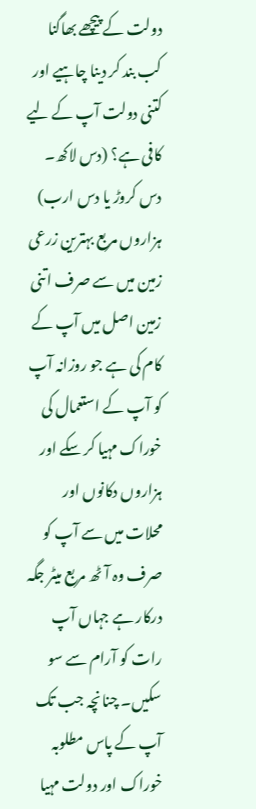دولت کے پیچھے بھاگنا کب بند کر دینا چاہیے اور کتنی دولت آپ کے لیے کافی ہے؟ (دس لاکھ۔ دس کروڑ یا دس ارب) ہزاروں مربع بہترین زرعی زمین میں سے صرف اتنی زمین اصل میں آپ کے کام کی ہے جو روزانہ آپ کو آپ کے استعمال کی خوراک مہیا کر سکے اور ہزاروں دکانوں اور محلات میں سے آپ کو صرف وہ آٹھ مربع میٹر جگہ درکار ہے جہاں آپ رات کو آرام سے سو سکیں۔ چنانچہ جب تک آپ کے پاس مطلوبہ خوراک اور دولت مہیا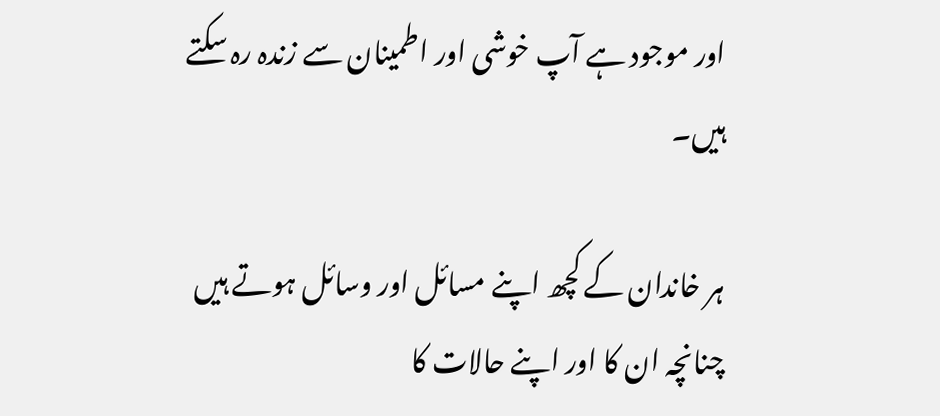اور موجود ہے آپ خوشی اور اطمینان سے زندہ رہ سکتے ہیں۔

ہر خاندان کے کچھ اپنے مسائل اور وسائل ہوتے ہیں چنانچہ ان کا اور اپنے حالات کا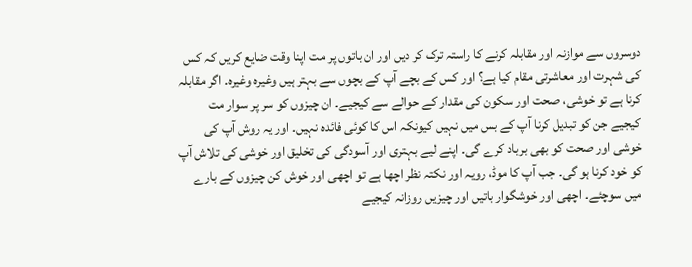دوسروں سے موازنہ اور مقابلہ کرنے کا راستہ ترک کر دیں اور ان باتوں پر مت اپنا وقت ضایع کریں کہ کس کی شہرت اور معاشرتی مقام کیا ہے؟ اور کس کے بچے آپ کے بچوں سے بہتر ہیں وغیرہ وغیرہ۔ اگر مقابلہ کرنا ہے تو خوشی، صحت اور سکون کی مقدار کے حوالے سے کیجیے۔ ان چیزوں کو سر پر سوار مت کیجیے جن کو تبدیل کرنا آپ کے بس میں نہیں کیونکہ اس کا کوئی فائدہ نہیں۔ اور یہ روش آپ کی خوشی اور صحت کو بھی برباد کرے گی۔ اپنے لیے بہتری اور آسودگی کی تخلیق اور خوشی کی تلاش آپ کو خود کرنا ہو گی۔ جب آپ کا موڈ، رویہ اور نکتہ نظر اچھا ہے تو اچھی اور خوش کن چیزوں کے بارے میں سوچئے۔ اچھی اور خوشگوار باتیں اور چیزیں روزانہ کیجیے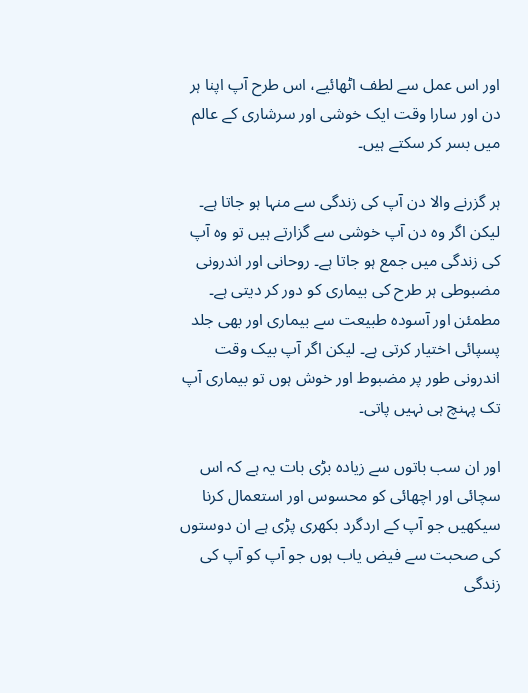اور اس عمل سے لطف اٹھائیے، اس طرح آپ اپنا ہر دن اور سارا وقت ایک خوشی اور سرشاری کے عالم میں بسر کر سکتے ہیں۔

ہر گزرنے والا دن آپ کی زندگی سے منہا ہو جاتا ہے۔ لیکن اگر وہ دن آپ خوشی سے گزارتے ہیں تو وہ آپ کی زندگی میں جمع ہو جاتا ہے۔ روحانی اور اندرونی مضبوطی ہر طرح کی بیماری کو دور کر دیتی ہے۔ مطمئن اور آسودہ طبیعت سے بیماری اور بھی جلد پسپائی اختیار کرتی ہے۔ لیکن اگر آپ بیک وقت اندرونی طور پر مضبوط اور خوش ہوں تو بیماری آپ تک پہنچ ہی نہیں پاتی۔

اور ان سب باتوں سے زیادہ بڑی بات یہ ہے کہ اس سچائی اور اچھائی کو محسوس اور استعمال کرنا سیکھیں جو آپ کے اردگرد بکھری پڑی ہے ان دوستوں کی صحبت سے فیض یاب ہوں جو آپ کو آپ کی زندگی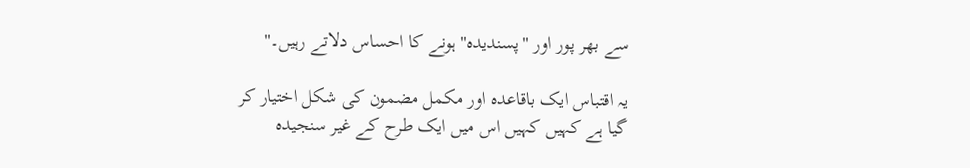سے بھر پور اور ''پسندیدہ'' ہونے کا احساس دلاتے رہیں۔''

یہ اقتباس ایک باقاعدہ اور مکمل مضمون کی شکل اختیار کر گیا ہے کہیں کہیں اس میں ایک طرح کے غیر سنجیدہ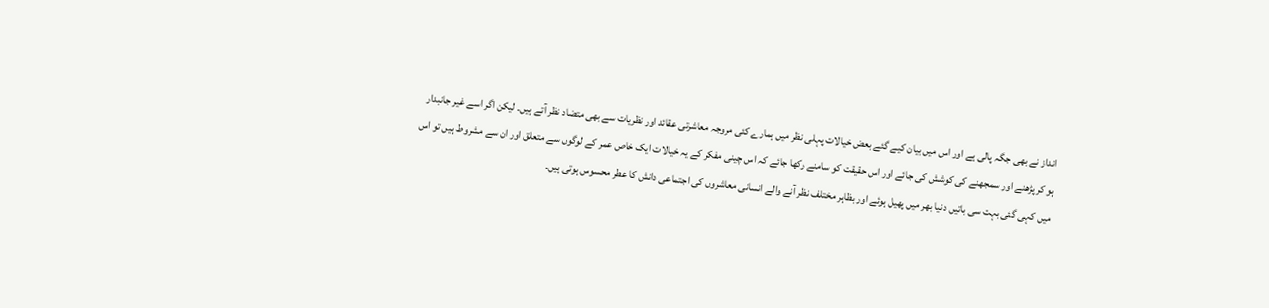انداز نے بھی جگہ پالی ہے اور اس میں بیان کیے گئے بعض خیالات پہلی نظر میں ہمارے کئی مروجہ معاشرتی عقائد اور نظریات سے بھی متضاد نظر آتے ہیں۔ لیکن اگر اسے غیر جانبدار ہو کر پڑھنے اور سمجھنے کی کوشش کی جائے اور اس حقیقت کو سامنے رکھا جائے کہ اس چینی مفکر کے یہ خیالات ایک خاص عمر کے لوگوں سے متعلق اور ان سے مشروط ہیں تو اس میں کہی گئی بہت سی باتیں دنیا بھر میں پھیل ہوئے اور بظاہر مختلف نظر آنے والے انسانی معاشروں کی اجتماعی دانش کا عطر محسوس ہوتی ہیں۔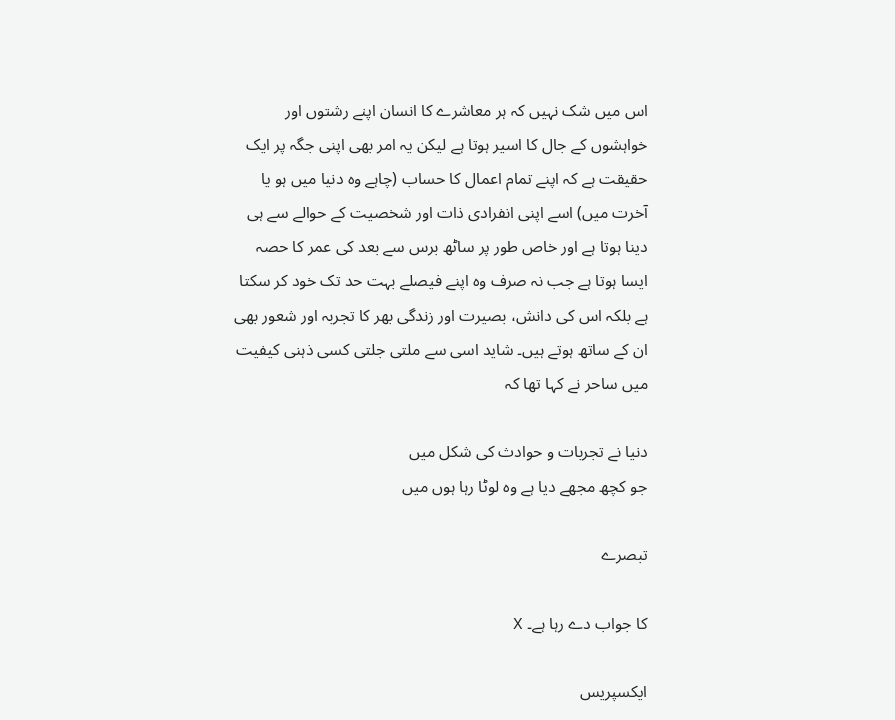اس میں شک نہیں کہ ہر معاشرے کا انسان اپنے رشتوں اور خواہشوں کے جال کا اسیر ہوتا ہے لیکن یہ امر بھی اپنی جگہ پر ایک حقیقت ہے کہ اپنے تمام اعمال کا حساب (چاہے وہ دنیا میں ہو یا آخرت میں) اسے اپنی انفرادی ذات اور شخصیت کے حوالے سے ہی دینا ہوتا ہے اور خاص طور پر ساٹھ برس سے بعد کی عمر کا حصہ ایسا ہوتا ہے جب نہ صرف وہ اپنے فیصلے بہت حد تک خود کر سکتا ہے بلکہ اس کی دانش، بصیرت اور زندگی بھر کا تجربہ اور شعور بھی ان کے ساتھ ہوتے ہیں۔ شاید اسی سے ملتی جلتی کسی ذہنی کیفیت میں ساحر نے کہا تھا کہ

دنیا نے تجربات و حوادث کی شکل میں
جو کچھ مجھے دیا ہے وہ لوٹا رہا ہوں میں

تبصرے

کا جواب دے رہا ہے۔ X

ایکسپریس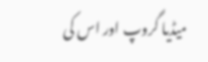میڈیا گروپ اور اس کی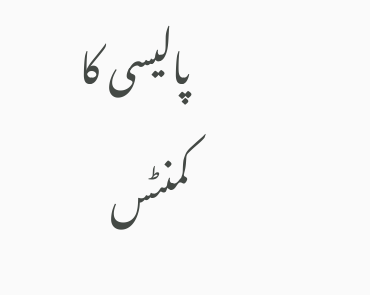پالیسی کا کمنٹس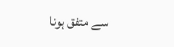سے متفق ہونا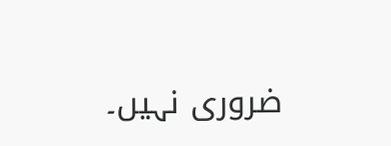ضروری نہیں۔